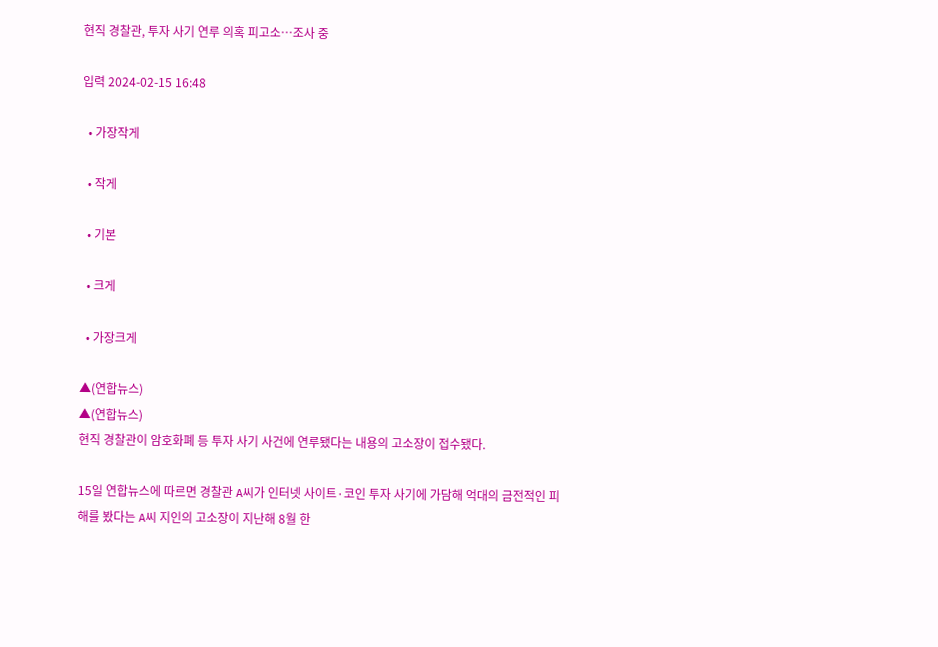현직 경찰관, 투자 사기 연루 의혹 피고소…조사 중

입력 2024-02-15 16:48

  • 가장작게

  • 작게

  • 기본

  • 크게

  • 가장크게

▲(연합뉴스)
▲(연합뉴스)
현직 경찰관이 암호화폐 등 투자 사기 사건에 연루됐다는 내용의 고소장이 접수됐다.

15일 연합뉴스에 따르면 경찰관 A씨가 인터넷 사이트·코인 투자 사기에 가담해 억대의 금전적인 피해를 봤다는 A씨 지인의 고소장이 지난해 8월 한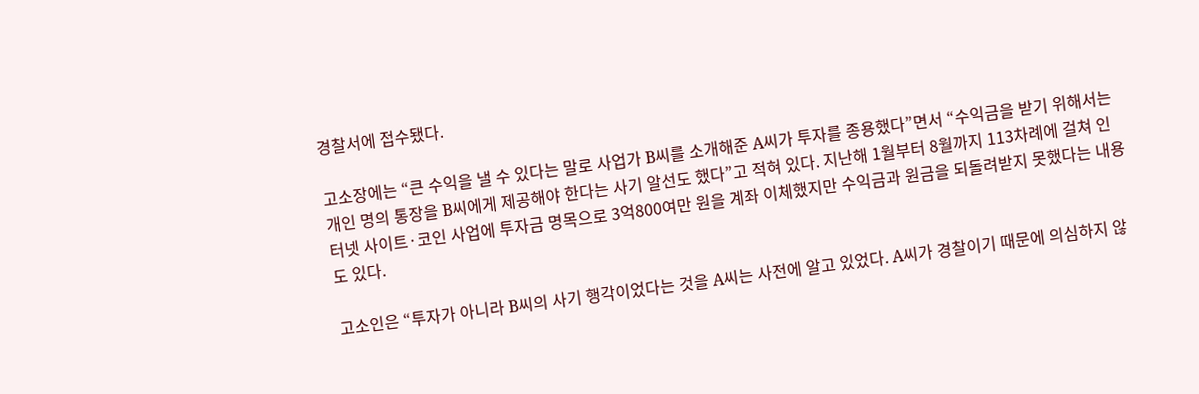경찰서에 접수됐다.

고소장에는 “큰 수익을 낼 수 있다는 말로 사업가 B씨를 소개해준 A씨가 투자를 종용했다”면서 “수익금을 받기 위해서는 개인 명의 통장을 B씨에게 제공해야 한다는 사기 알선도 했다”고 적혀 있다. 지난해 1월부터 8월까지 113차례에 걸쳐 인터넷 사이트·코인 사업에 투자금 명목으로 3억800여만 원을 계좌 이체했지만 수익금과 원금을 되돌려받지 못했다는 내용도 있다.

고소인은 “투자가 아니라 B씨의 사기 행각이었다는 것을 A씨는 사전에 알고 있었다. A씨가 경찰이기 때문에 의심하지 않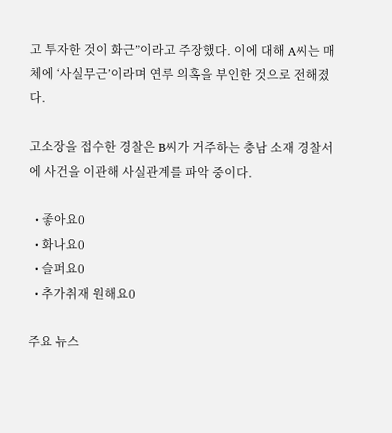고 투자한 것이 화근”이라고 주장했다. 이에 대해 A씨는 매체에 ‘사실무근’이라며 연루 의혹을 부인한 것으로 전해졌다.

고소장을 접수한 경찰은 B씨가 거주하는 충남 소재 경찰서에 사건을 이관해 사실관계를 파악 중이다.

  • 좋아요0
  • 화나요0
  • 슬퍼요0
  • 추가취재 원해요0

주요 뉴스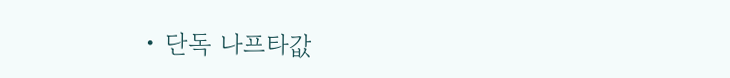• 단독 나프타값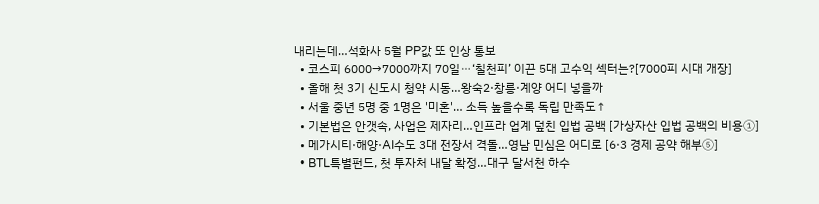내리는데…석화사 5월 PP값 또 인상 통보
  • 코스피 6000→7000까지 70일⋯‘칠천피’ 이끈 5대 고수익 섹터는?[7000피 시대 개장]
  • 올해 첫 3기 신도시 청약 시동…왕숙2·창릉·계양 어디 넣을까
  • 서울 중년 5명 중 1명은 '미혼'… 소득 높을수록 독립 만족도↑
  • 기본법은 안갯속, 사업은 제자리…인프라 업계 덮친 입법 공백 [가상자산 입법 공백의 비용①]
  • 메가시티·해양·AI수도 3대 전장서 격돌…영남 민심은 어디로 [6·3 경제 공약 해부⑤]
  • BTL특별펀드, 첫 투자처 내달 확정…대구 달서천 하수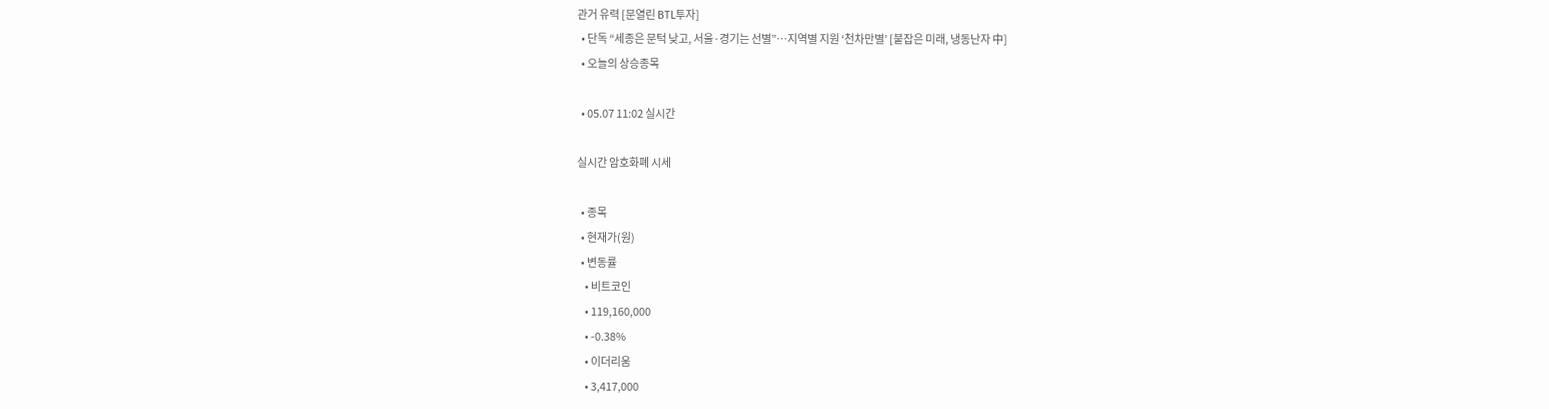관거 유력 [문열린 BTL투자]
  • 단독 “세종은 문턱 낮고, 서울·경기는 선별”…지역별 지원 ‘천차만별’ [붙잡은 미래, 냉동난자 中]
  • 오늘의 상승종목

  • 05.07 11:02 실시간

실시간 암호화폐 시세

  • 종목
  • 현재가(원)
  • 변동률
    • 비트코인
    • 119,160,000
    • -0.38%
    • 이더리움
    • 3,417,000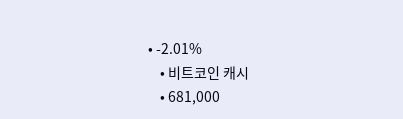• -2.01%
    • 비트코인 캐시
    • 681,000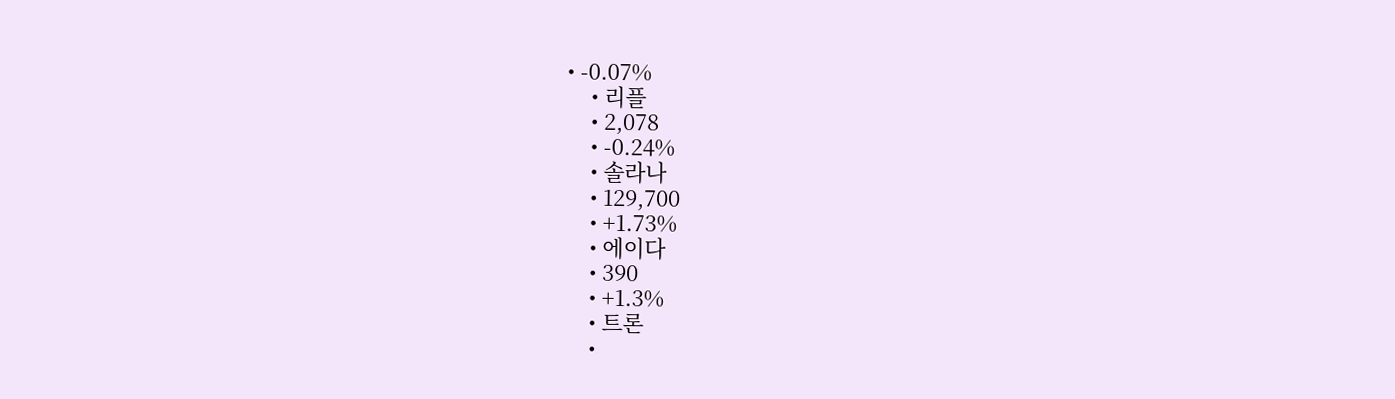• -0.07%
    • 리플
    • 2,078
    • -0.24%
    • 솔라나
    • 129,700
    • +1.73%
    • 에이다
    • 390
    • +1.3%
    • 트론
    •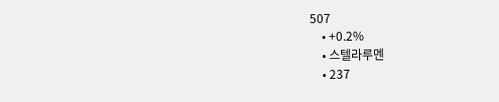507
    • +0.2%
    • 스텔라루멘
    • 237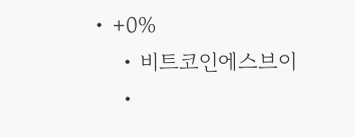• +0%
    • 비트코인에스브이
    •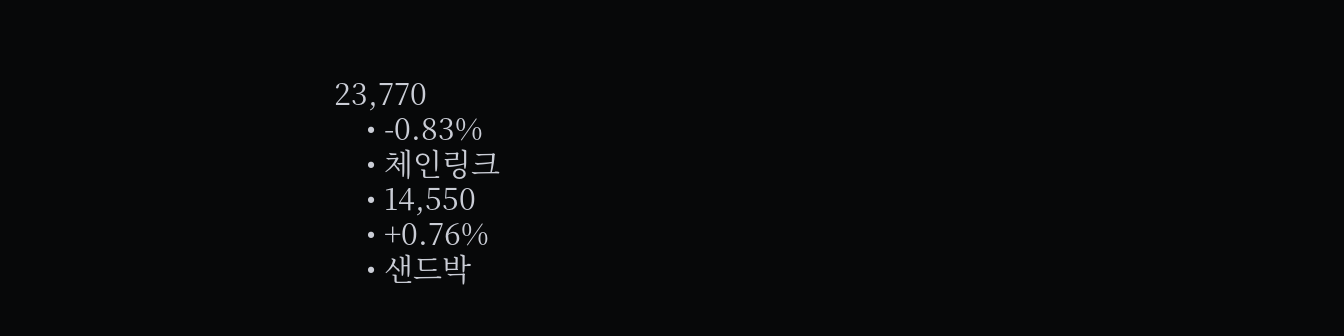23,770
    • -0.83%
    • 체인링크
    • 14,550
    • +0.76%
    • 샌드박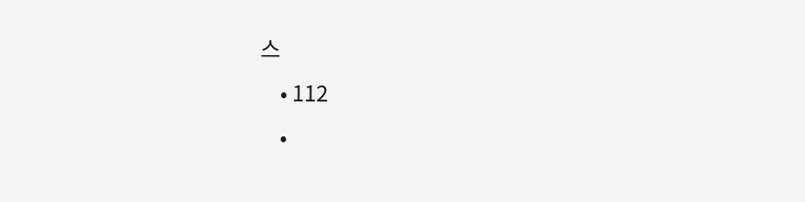스
    • 112
    •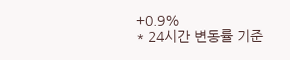+0.9%
* 24시간 변동률 기준